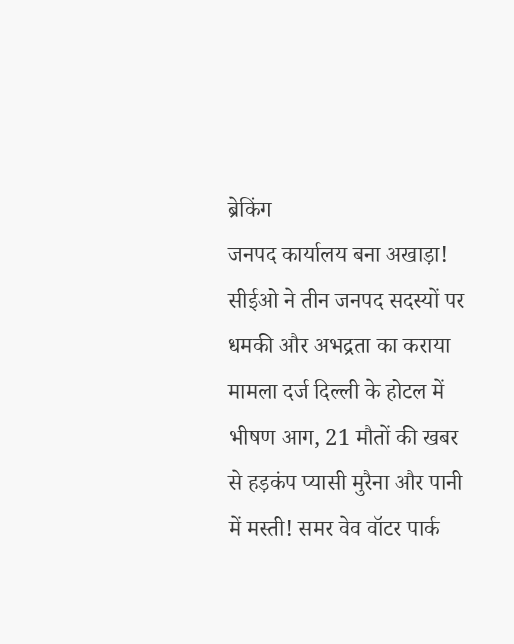ब्रेकिंग
जनपद कार्यालय बना अखाड़ा! सीईओ ने तीन जनपद सदस्यों पर धमकी और अभद्रता का कराया मामला दर्ज दिल्ली के होटल में भीषण आग, 21 मौतों की खबर से हड़कंप प्यासी मुरैना और पानी में मस्ती! समर वेव वॉटर पार्क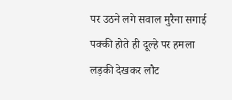पर उठने लगे सवाल मुरैना सगाई पक्की होते ही दूल्हे पर हमला लड़की देखकर लौट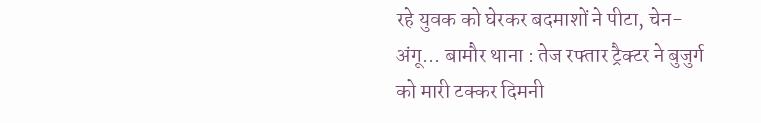रहे युवक को घेरकर बदमाशों ने पीटा, चेन-अंगू... बामौर थाना : तेज रफ्तार ट्रैक्टर ने बुजुर्ग को मारी टक्कर दिमनी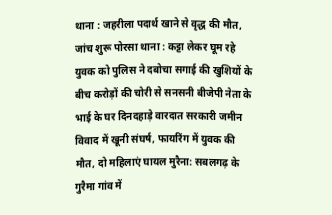थाना : जहरीला पदार्थ खाने से वृद्ध की मौत, जांच शुरू पोरसा थाना : कट्टा लेकर घूम रहे युवक को पुलिस ने दबोचा सगाई की खुशियों के बीच करोड़ों की चोरी से सनसनी बीजेपी नेता के भाई के घर दिनदहाड़े वारदात सरकारी जमीन विवाद में खूनी संघर्ष, फायरिंग में युवक की मौत, दो महिलाएं घायल मुरैना: सबलगढ़ के गुरैमा गांव में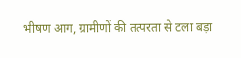भीषण आग, ग्रामीणों की तत्परता से टला बड़ा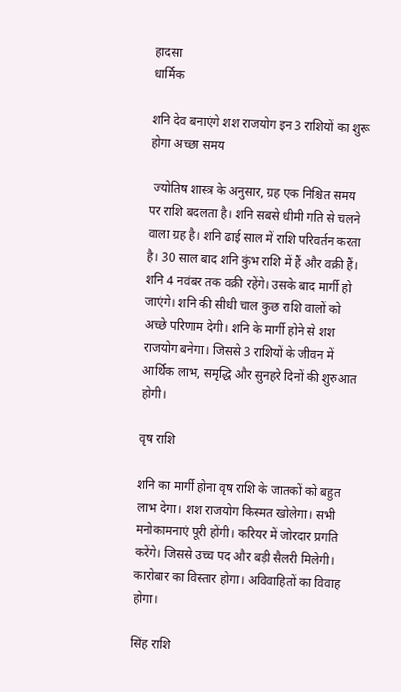हादसा
धार्मिक

शनि देव बनाएंगे शश राजयोग इन 3 राशियों का शुरू होगा अच्छा समय

 ज्योतिष शास्त्र के अनुसार, ग्रह एक निश्चित समय पर राशि बदलता है। शनि सबसे धीमी गति से चलने वाला ग्रह है। शनि ढाई साल में राशि परिवर्तन करता है। 30 साल बाद शनि कुंभ राशि में हैं और वक्री हैं। शनि 4 नवंबर तक वक्री रहेंगे। उसके बाद मार्गी हो जाएंगे। शनि की सीधी चाल कुछ राशि वालों को अच्छे परिणाम देगी। शनि के मार्गी होने से शश राजयोग बनेगा। जिससे 3 राशियों के जीवन में आर्थिक लाभ, समृद्धि और सुनहरे दिनों की शुरुआत होगी।

वृष राशि

शनि का मार्गी होना वृष राशि के जातकों को बहुत लाभ देगा। शश राजयोग किस्मत खोलेगा। सभी मनोकामनाएं पूरी होंगी। करियर में जोरदार प्रगति करेंगे। जिससे उच्च पद और बड़ी सैलरी मिलेगी। कारोबार का विस्तार होगा। अविवाहितों का विवाह होगा।

सिंह राशि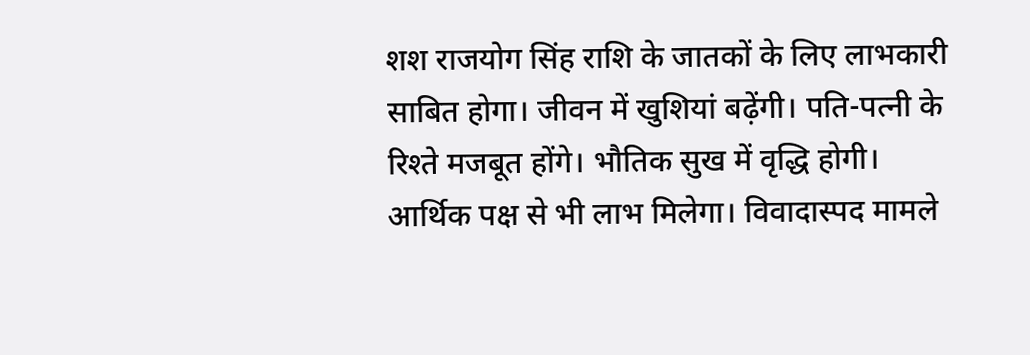शश राजयोग सिंह राशि के जातकों के लिए लाभकारी साबित होगा। जीवन में खुशियां बढ़ेंगी। पति-पत्नी के रिश्ते मजबूत होंगे। भौतिक सुख में वृद्धि होगी। आर्थिक पक्ष से भी लाभ मिलेगा। विवादास्पद मामले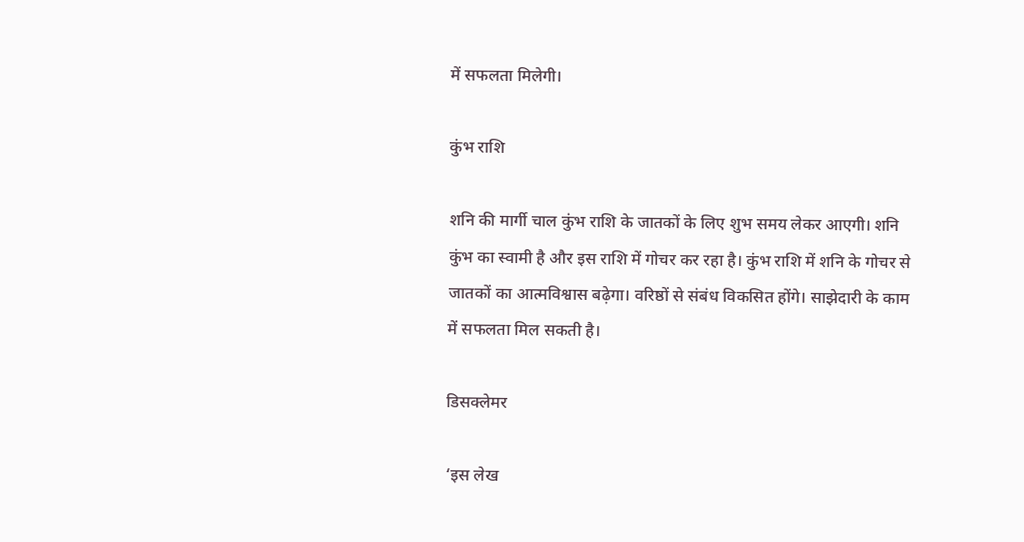में सफलता मिलेगी।

कुंभ राशि

शनि की मार्गी चाल कुंभ राशि के जातकों के लिए शुभ समय लेकर आएगी। शनि कुंभ का स्वामी है और इस राशि में गोचर कर रहा है। कुंभ राशि में शनि के गोचर से जातकों का आत्मविश्वास बढ़ेगा। वरिष्ठों से संबंध विकसित होंगे। साझेदारी के काम में सफलता मिल सकती है।

डिसक्लेमर

‘इस लेख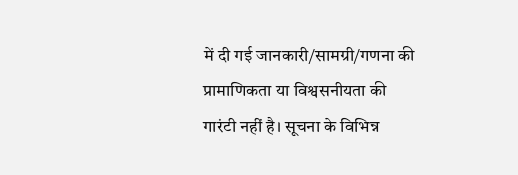में दी गई जानकारी/सामग्री/गणना की प्रामाणिकता या विश्वसनीयता की गारंटी नहीं है। सूचना के विभिन्न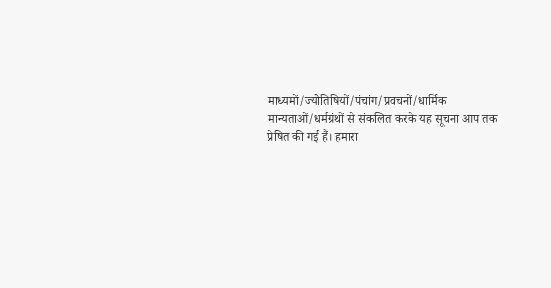माध्यमों/ज्योतिषियों/पंचांग/प्रवचनों/धार्मिक मान्यताओं/धर्मग्रंथों से संकलित करके यह सूचना आप तक प्रेषित की गई हैं। हमारा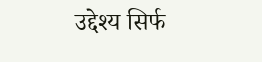उद्देश्य सिर्फ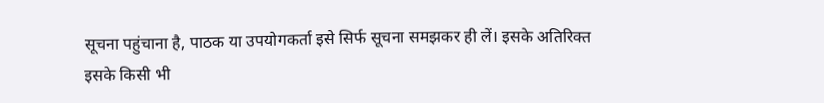सूचना पहुंचाना है, पाठक या उपयोगकर्ता इसे सिर्फ सूचना समझकर ही लें। इसके अतिरिक्त इसके किसी भी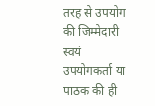तरह से उपयोग की जिम्मेदारी स्वयं उपयोगकर्ता या पाठक की ही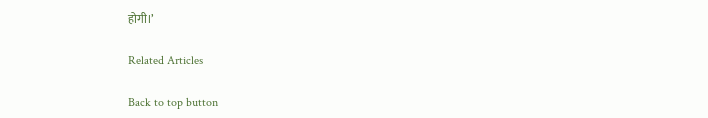होगी।’

Related Articles

Back to top button